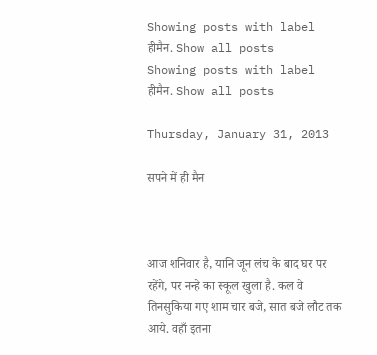Showing posts with label हीमैन. Show all posts
Showing posts with label हीमैन. Show all posts

Thursday, January 31, 2013

सपने में ही मैन



आज शनिवार है, यानि जून लंच के बाद घर पर रहेंगे, पर नन्हे का स्कूल खुला है. कल वे तिनसुकिया गए शाम चार बजे, सात बजे लौट तक आये. वहाँ इतना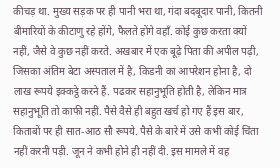कीचड़ था. मुख्य सड़क पर ही पानी भरा था, गंदा बदबूदार पानी, कितनी बीमारियों के कीटाणु रहे होंगे, फैलते होंगे वहाँ. कोई कुछ करता क्यों नहीं, जैसे वे कुछ नहीं करते. अखबार में एक बूढ़े पिता की अपील पढ़ी, जिसका अंतिम बेटा अस्पताल में है, किडनी का आपरेशन होना है, दो लाख रूपये इक्कट्ठे करने हैं. पढकर सहानुभूति होती है, लेकिन मात्र सहानुभूति तो काफी नहीं. पैसे वैसे ही बहुत खर्च हो गए हैं इस बार, किताबों पर ही सात-आठ सौ रूपये. पैसे के बारे में उसे कभी कोई चिंता नहीं करनी पड़ी. जून ने कभी होने ही नहीं दी. इस मामले में वह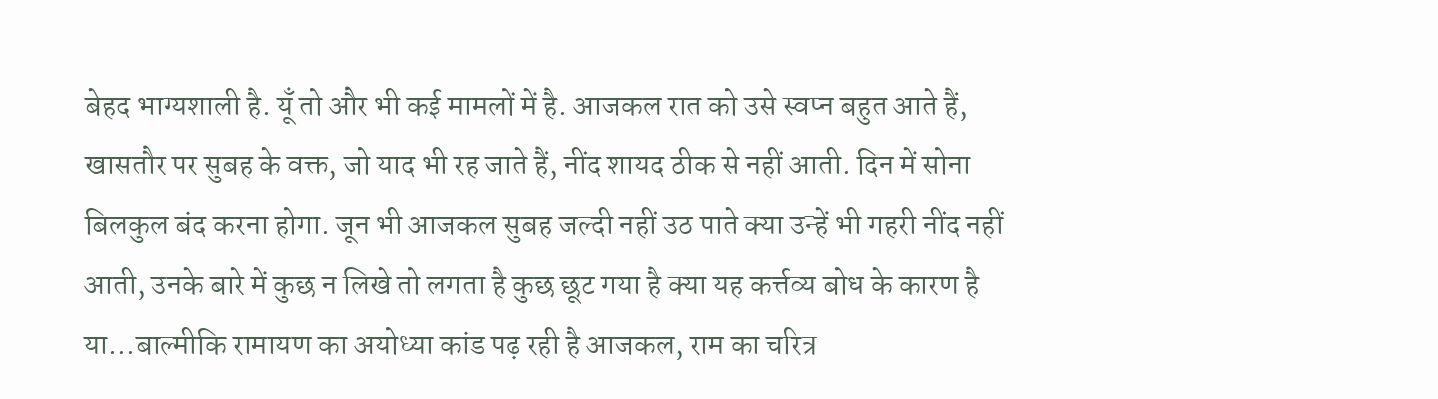बेहद भाग्यशाली है. यूँ तो और भी कई मामलों में है. आजकल रात को उसे स्वप्न बहुत आते हैं, खासतौर पर सुबह के वक्त, जो याद भी रह जाते हैं, नींद शायद ठीक से नहीं आती. दिन में सोना बिलकुल बंद करना होगा. जून भी आजकल सुबह जल्दी नहीं उठ पाते क्या उन्हें भी गहरी नींद नहीं आती, उनके बारे में कुछ न लिखे तो लगता है कुछ छूट गया है क्या यह कर्त्तव्य बोध के कारण है या...बाल्मीकि रामायण का अयोध्या कांड पढ़ रही है आजकल, राम का चरित्र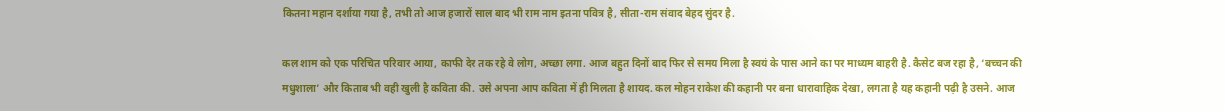कितना महान दर्शाया गया है, तभी तो आज हजारों साल बाद भी राम नाम इतना पवित्र है, सीता-राम संवाद बेहद सुंदर है.

कल शाम को एक परिचित परिवार आया, काफी देर तक रहे वे लोग, अच्छा लगा. आज बहुत दिनों बाद फिर से समय मिला है स्वयं के पास आने का पर माध्यम बाहरी है. कैसेट बज रहा है, ‘बच्चन की मधुशाला’ और किताब भी वही खुली है कविता की. उसे अपना आप कविता में ही मिलता है शायद. कल मोहन राकेश की कहानी पर बना धारावाहिक देखा, लगता है यह कहानी पढ़ी है उसने. आज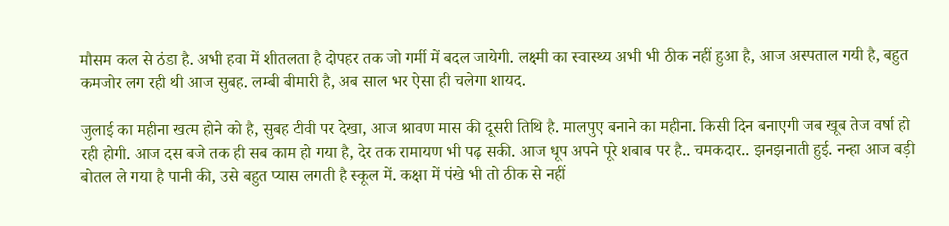मौसम कल से ठंडा है. अभी हवा में शीतलता है दोपहर तक जो गर्मी में बदल जायेगी. लक्ष्मी का स्वास्थ्य अभी भी ठीक नहीं हुआ है, आज अस्पताल गयी है, बहुत कमजोर लग रही थी आज सुबह. लम्बी बीमारी है, अब साल भर ऐसा ही चलेगा शायद.

जुलाई का महीना खत्म होने को है, सुबह टीवी पर देखा, आज श्रावण मास की दूसरी तिथि है. मालपुए बनाने का महीना. किसी दिन बनाएगी जब खूब तेज वर्षा हो रही होगी. आज दस बजे तक ही सब काम हो गया है, देर तक रामायण भी पढ़ सकी. आज धूप अपने पूरे शबाब पर है.. चमकदार.. झनझनाती हुई. नन्हा आज बड़ी बोतल ले गया है पानी की, उसे बहुत प्यास लगती है स्कूल में. कक्षा में पंखे भी तो ठीक से नहीं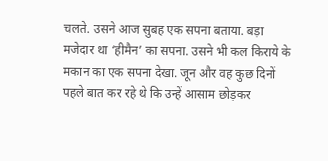चलते. उसने आज सुबह एक सपना बताया. बड़ा मजेदार था ‘हीमैन’ का सपना. उसने भी कल किराये के मकान का एक सपना देखा. जून और वह कुछ दिनों पहले बात कर रहे थे कि उन्हें आसाम छोड़कर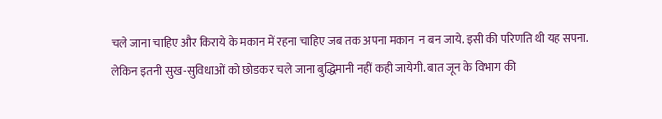चले जाना चाहिए और किराये के मकान में रहना चाहिए जब तक अपना मकान  न बन जाये. इसी की परिणति थी यह सपना. लेकिन इतनी सुख-सुविधाओं को छोडकर चले जाना बुद्धिमानी नहीं कही जायेगी. बात जून के विभाग की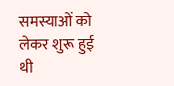समस्याओं को लेकर शुरू हुई थी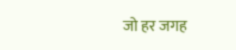जो हर जगह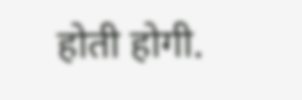होती होगी.